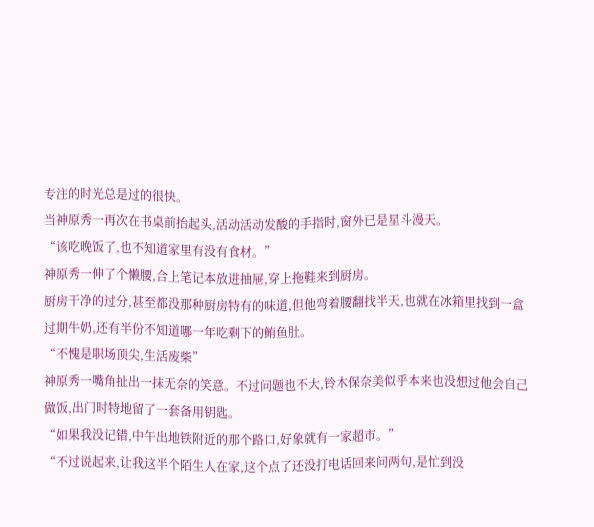专注的时光总是过的很快。
当神原秀一再次在书桌前抬起头,活动活动发酸的手指时,窗外已是星斗漫天。
“该吃晚饭了,也不知道家里有没有食材。”
神原秀一伸了个懒腰,合上笔记本放进抽屉,穿上拖鞋来到厨房。
厨房干净的过分,甚至都没那种厨房特有的味道,但他弯着腰翻找半天,也就在冰箱里找到一盒过期牛奶,还有半份不知道哪一年吃剩下的鲔鱼肚。
“不愧是职场顶尖,生活废柴”
神原秀一嘴角扯出一抹无奈的笑意。不过问题也不大,铃木保奈美似乎本来也没想过他会自己做饭,出门时特地留了一套备用钥匙。
“如果我没记错,中午出地铁附近的那个路口,好象就有一家超市。”
“不过说起来,让我这半个陌生人在家,这个点了还没打电话回来问两句,是忙到没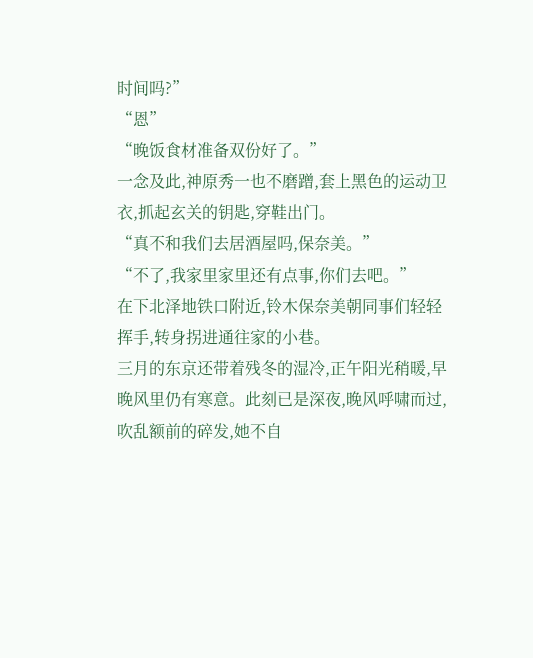时间吗?”
“恩”
“晚饭食材准备双份好了。”
一念及此,神原秀一也不磨蹭,套上黑色的运动卫衣,抓起玄关的钥匙,穿鞋出门。
“真不和我们去居酒屋吗,保奈美。”
“不了,我家里家里还有点事,你们去吧。”
在下北泽地铁口附近,铃木保奈美朝同事们轻轻挥手,转身拐进通往家的小巷。
三月的东京还带着残冬的湿冷,正午阳光稍暖,早晚风里仍有寒意。此刻已是深夜,晚风呼啸而过,吹乱额前的碎发,她不自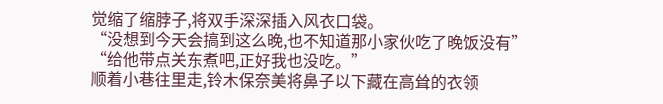觉缩了缩脖子,将双手深深插入风衣口袋。
“没想到今天会搞到这么晚,也不知道那小家伙吃了晚饭没有”
“给他带点关东煮吧,正好我也没吃。”
顺着小巷往里走,铃木保奈美将鼻子以下藏在高耸的衣领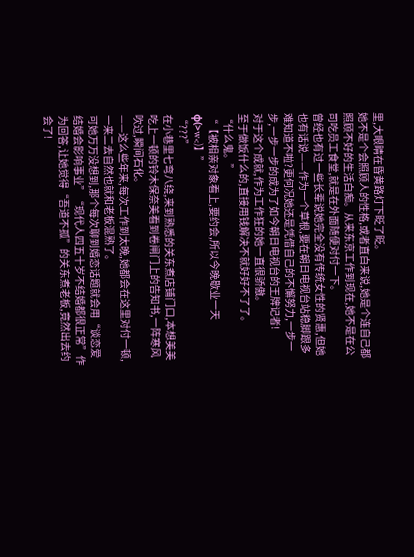里,大眼睛在昏黄路灯下眨了眨。
她不是个会照顾人的性格,或者直白来说,她是个连自己都照顾不好的生活白痴。从来东京工作到现在,她不是在公司吃员工食堂,就是在外面随便对付一下。
曾经也有过一些长辈说她完全没有传统女性的贤惠,但她也有话说——作为一个草根,要在朝日电视台站稳脚跟多难知道不啦?更何况她还是凭借自己的不懈努力,一步一步,一步一步的成为了如今朝日电视台的王牌记者!
对于这个成就,作为工作狂的她一直很骄傲。
至于做饭什么的,直接用钱解决不就好好不了了。
“什么鬼。”
“【被相亲对象看上,要约会,所以今晚歇业一天φ(>w<)】”
“???”
在小巷里七弯八绕,来到熟悉的关东煮店铺门口,本想美美吃上一顿的铃木保奈美看到卷闸门上的告知书,一阵寒风吹过,瞬间石化。
——这么些年来,每次工作到太晚,她都会在这里对付一顿,一来二去自然也就和老板混熟了。
可她万万没想到,那个每次聊到婚恋话题就会用“谈恋爱结婚会影响事业”“现代人四五十岁不结婚都很正常”作为回答,让她觉得“吾道不孤”的关东煮老板,竟然出去约会了!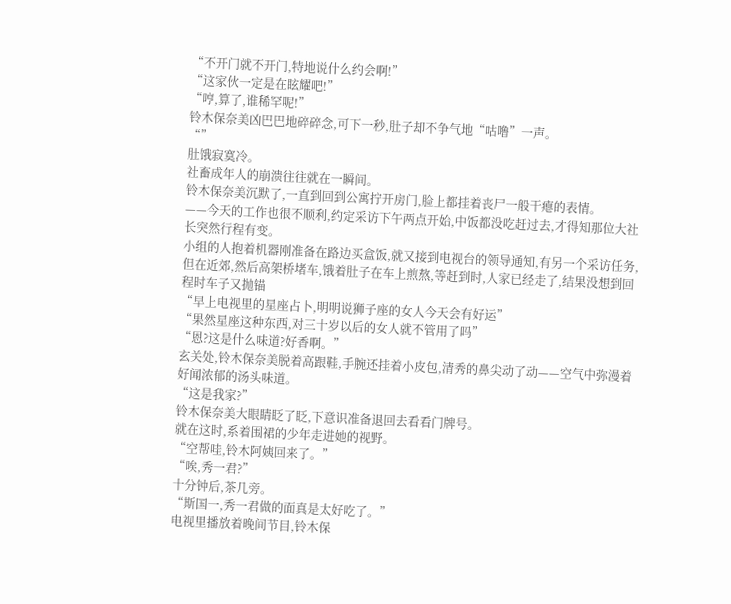“不开门就不开门,特地说什么约会啊!”
“这家伙一定是在眩耀吧!”
“哼,算了,谁稀罕呢!”
铃木保奈美凶巴巴地碎碎念,可下一秒,肚子却不争气地“咕噜”一声。
“”
肚饿寂寞冷。
社畜成年人的崩溃往往就在一瞬间。
铃木保奈美沉默了,一直到回到公寓拧开房门,脸上都挂着丧尸一般干瘪的表情。
——今天的工作也很不顺利,约定采访下午两点开始,中饭都没吃赶过去,才得知那位大社长突然行程有变。
小组的人抱着机器刚准备在路边买盒饭,就又接到电视台的领导通知,有另一个采访任务,但在近郊,然后高架桥堵车,饿着肚子在车上煎熬,等赶到时,人家已经走了,结果没想到回程时车子又抛锚
“早上电视里的星座占卜,明明说狮子座的女人今天会有好运”
“果然星座这种东西,对三十岁以后的女人就不管用了吗”
“恩?这是什么味道?好香啊。”
玄关处,铃木保奈美脱着高跟鞋,手腕还挂着小皮包,清秀的鼻尖动了动——空气中弥漫着好闻浓郁的汤头味道。
“这是我家?”
铃木保奈美大眼睛眨了眨,下意识准备退回去看看门牌号。
就在这时,系着围裙的少年走进她的视野。
“空帮哇,铃木阿姨回来了。”
“唉,秀一君?”
十分钟后,茶几旁。
“斯国一,秀一君做的面真是太好吃了。”
电视里播放着晚间节目,铃木保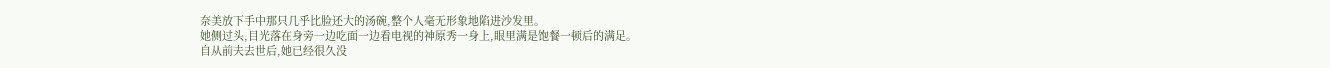奈美放下手中那只几乎比脸还大的汤碗,整个人毫无形象地陷进沙发里。
她侧过头,目光落在身旁一边吃面一边看电视的神原秀一身上,眼里满是饱餐一顿后的满足。
自从前夫去世后,她已经很久没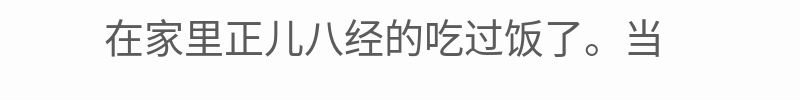在家里正儿八经的吃过饭了。当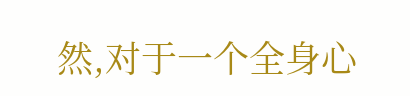然,对于一个全身心